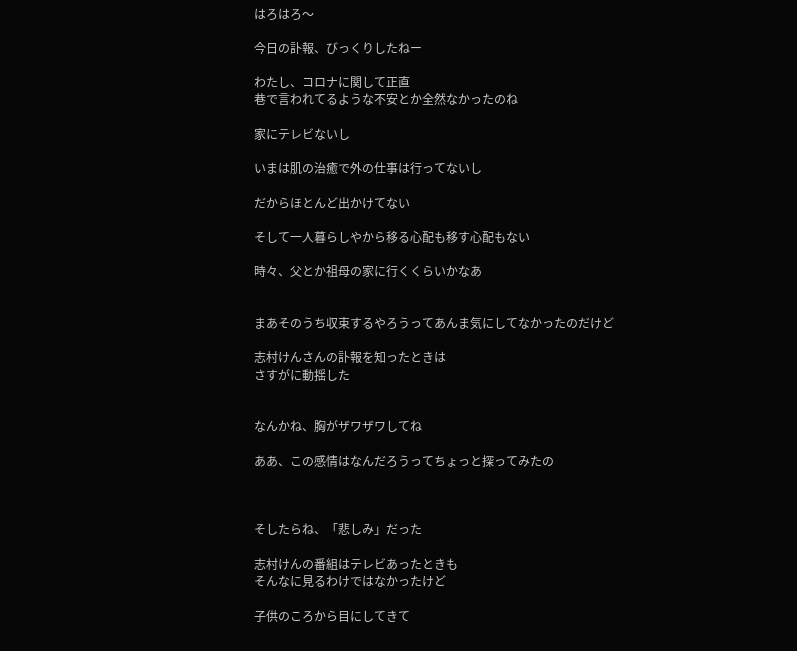はろはろ〜

今日の訃報、びっくりしたねー

わたし、コロナに関して正直
巷で言われてるような不安とか全然なかったのね

家にテレビないし

いまは肌の治癒で外の仕事は行ってないし

だからほとんど出かけてない

そして一人暮らしやから移る心配も移す心配もない

時々、父とか祖母の家に行くくらいかなあ


まあそのうち収束するやろうってあんま気にしてなかったのだけど

志村けんさんの訃報を知ったときは
さすがに動揺した


なんかね、胸がザワザワしてね

ああ、この感情はなんだろうってちょっと探ってみたの



そしたらね、「悲しみ」だった

志村けんの番組はテレビあったときも
そんなに見るわけではなかったけど

子供のころから目にしてきて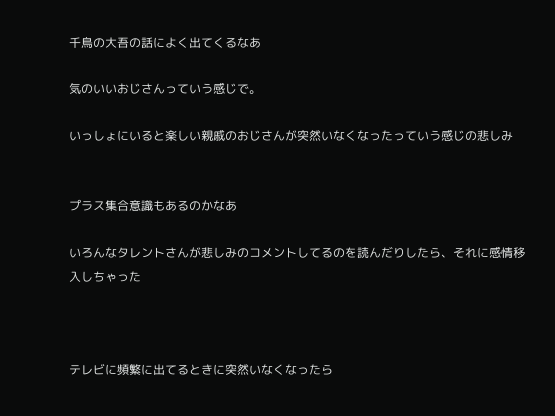千鳥の大吾の話によく出てくるなあ

気のいいおじさんっていう感じで。

いっしょにいると楽しい親戚のおじさんが突然いなくなったっていう感じの悲しみ


プラス集合意識もあるのかなあ

いろんなタレントさんが悲しみのコメントしてるのを読んだりしたら、それに感情移入しちゃった



テレビに頻繁に出てるときに突然いなくなったら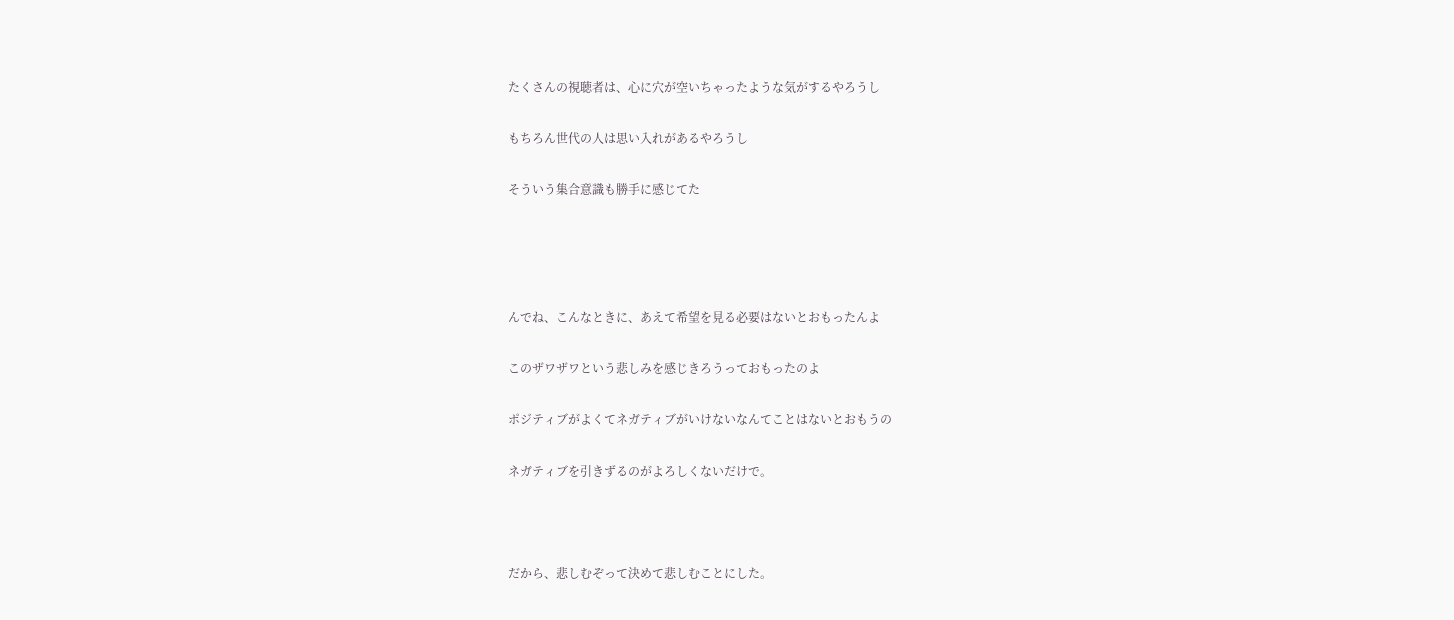たくさんの視聴者は、心に穴が空いちゃったような気がするやろうし

もちろん世代の人は思い入れがあるやろうし

そういう集合意識も勝手に感じてた




んでね、こんなときに、あえて希望を見る必要はないとおもったんよ

このザワザワという悲しみを感じきろうっておもったのよ

ポジティブがよくてネガティブがいけないなんてことはないとおもうの

ネガティブを引きずるのがよろしくないだけで。



だから、悲しむぞって決めて悲しむことにした。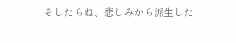そしたらね、悲しみから派生した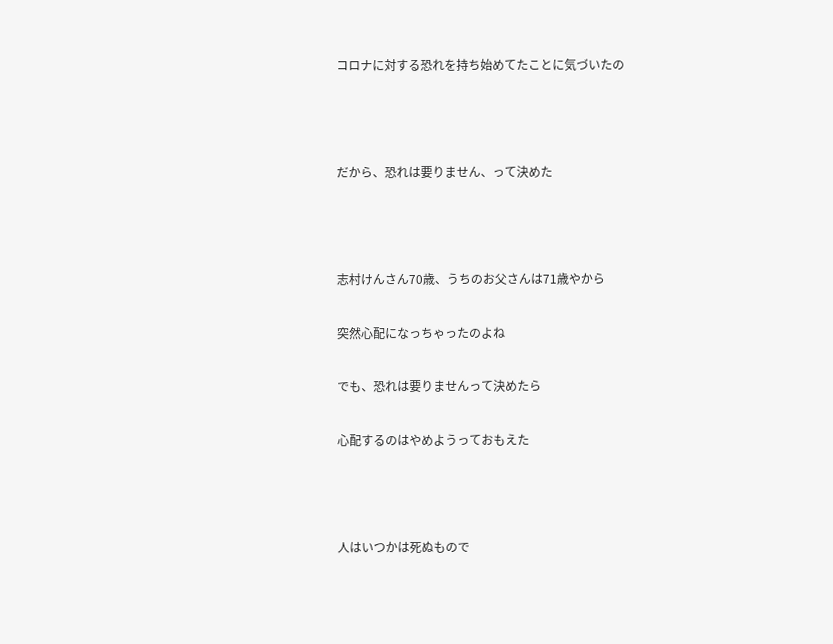コロナに対する恐れを持ち始めてたことに気づいたの



だから、恐れは要りません、って決めた



志村けんさん70歳、うちのお父さんは71歳やから

突然心配になっちゃったのよね

でも、恐れは要りませんって決めたら

心配するのはやめようっておもえた



人はいつかは死ぬもので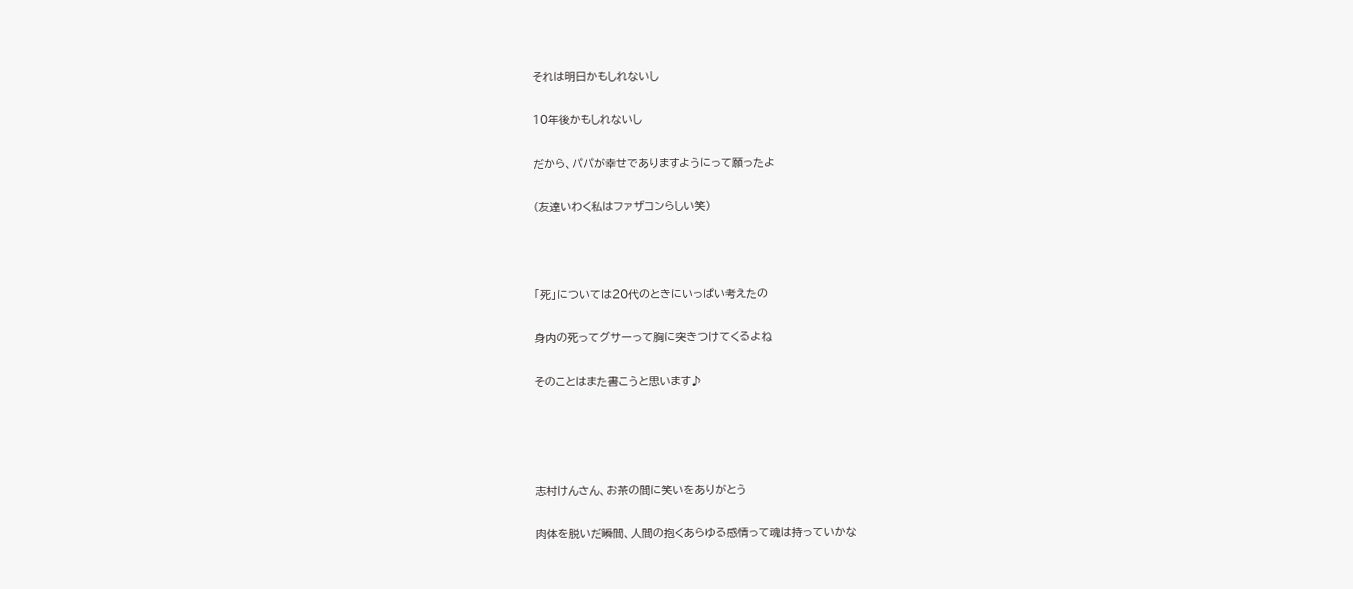それは明日かもしれないし

10年後かもしれないし

だから、パパが幸せでありますようにって願ったよ

(友達いわく私はファザコンらしい笑)



「死」については20代のときにいっぱい考えたの

身内の死ってグサーって胸に突きつけてくるよね

そのことはまた書こうと思います♪




志村けんさん、お茶の間に笑いをありがとう

肉体を脱いだ瞬間、人間の抱くあらゆる感情って魂は持っていかな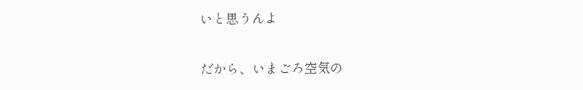いと思うんよ

だから、いまごろ空気の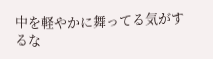中を軽やかに舞ってる気がするな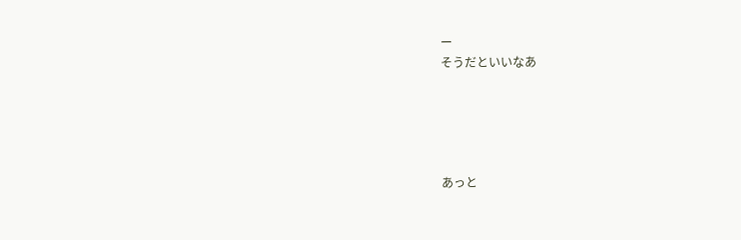ー
そうだといいなあ





あっと